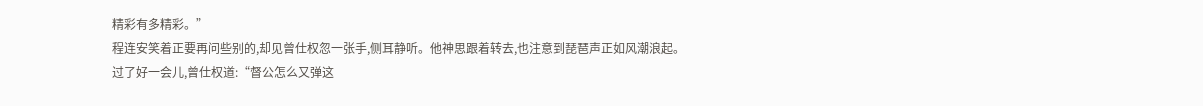精彩有多精彩。”
程连安笑着正要再问些别的,却见曾仕权忽一张手,侧耳静听。他神思跟着转去,也注意到琵琶声正如风潮浪起。
过了好一会儿,曾仕权道:“督公怎么又弹这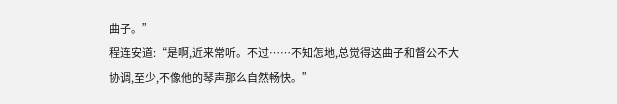曲子。”
程连安道:“是啊,近来常听。不过……不知怎地,总觉得这曲子和督公不大协调,至少,不像他的琴声那么自然畅快。”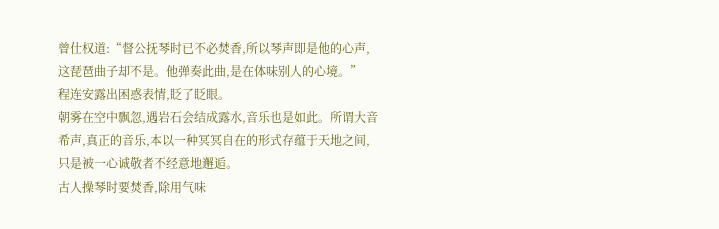曾仕权道:“督公抚琴时已不必焚香,所以琴声即是他的心声,这琵琶曲子却不是。他弹奏此曲,是在体味别人的心境。”
程连安露出困惑表情,眨了眨眼。
朝雾在空中飘忽,遇岩石会结成露水,音乐也是如此。所谓大音希声,真正的音乐,本以一种冥冥自在的形式存蕴于天地之间,只是被一心诚敬者不经意地邂逅。
古人操琴时要焚香,除用气味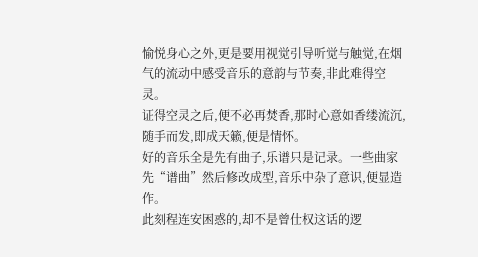愉悦身心之外,更是要用视觉引导听觉与触觉,在烟气的流动中感受音乐的意韵与节奏,非此难得空灵。
证得空灵之后,便不必再焚香,那时心意如香缕流沉,随手而发,即成天籁,便是情怀。
好的音乐全是先有曲子,乐谱只是记录。一些曲家先“谱曲”然后修改成型,音乐中杂了意识,便显造作。
此刻程连安困惑的,却不是曾仕权这话的逻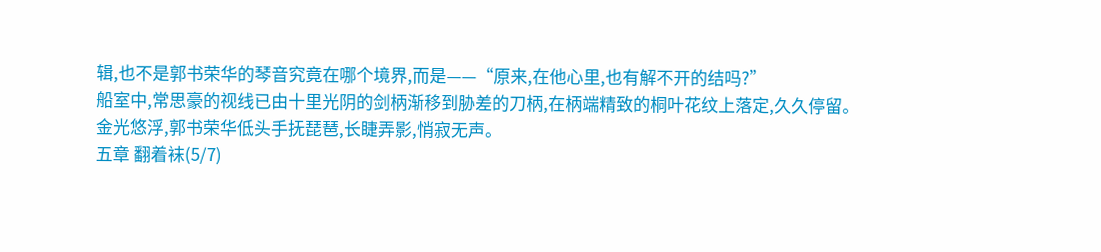辑,也不是郭书荣华的琴音究竟在哪个境界,而是——“原来,在他心里,也有解不开的结吗?”
船室中,常思豪的视线已由十里光阴的剑柄渐移到胁差的刀柄,在柄端精致的桐叶花纹上落定,久久停留。
金光悠浮,郭书荣华低头手抚琵琶,长睫弄影,悄寂无声。
五章 翻着袜(5/7)